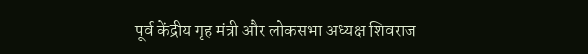पूर्व केंद्रीय गृह मंत्री और लोकसभा अध्यक्ष शिवराज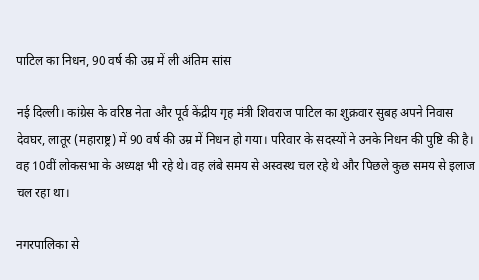पाटिल का निधन, 90 वर्ष की उम्र में ली अंतिम सांस

नई दिल्ली। कांग्रेस के वरिष्ठ नेता और पूर्व केंद्रीय गृह मंत्री शिवराज पाटिल का शुक्रवार सुबह अपने निवास देवघर, लातूर (महाराष्ट्र) में 90 वर्ष की उम्र में निधन हो गया। परिवार के सदस्यों ने उनके निधन की पुष्टि की है। वह 10वीं लोकसभा के अध्यक्ष भी रहे थे। वह लंबे समय से अस्वस्थ चल रहे थे और पिछले कुछ समय से इलाज चल रहा था।

नगरपालिका से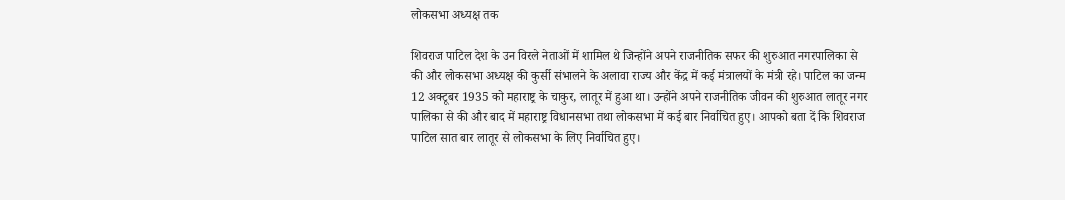लोकसभा अध्यक्ष तक

शिवराज पाटिल देश के उन विरले नेताओं में शामिल थे जिन्होंने अपने राजनीतिक सफर की शुरुआत नगरपालिका से की और लोकसभा अध्यक्ष की कुर्सी संभालने के अलावा राज्य और केंद्र में कई मंत्रालयों के मंत्री रहे। पाटिल का जन्म 12 अक्टूबर 1935 को महाराष्ट्र के चाकुर, लातूर में हुआ था। उन्होंने अपने राजनीतिक जीवन की शुरुआत लातूर नगर पालिका से की और बाद में महाराष्ट्र विधानसभा तथा लोकसभा में कई बार निर्वाचित हुए। आपको बता दें कि शिवराज पाटिल सात बार लातूर से लोकसभा के लिए निर्वाचित हुए।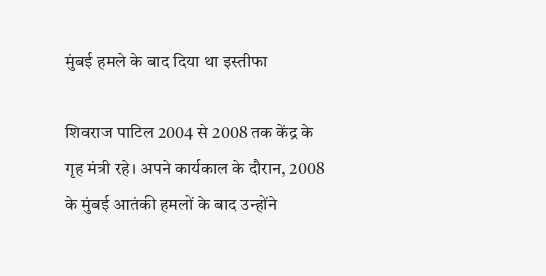मुंबई हमले के बाद दिया था इस्तीफा

शिवराज पाटिल 2004 से 2008 तक केंद्र के गृह मंत्री रहे। अपने कार्यकाल के दौरान, 2008 के मुंबई आतंकी हमलों के बाद उन्होंने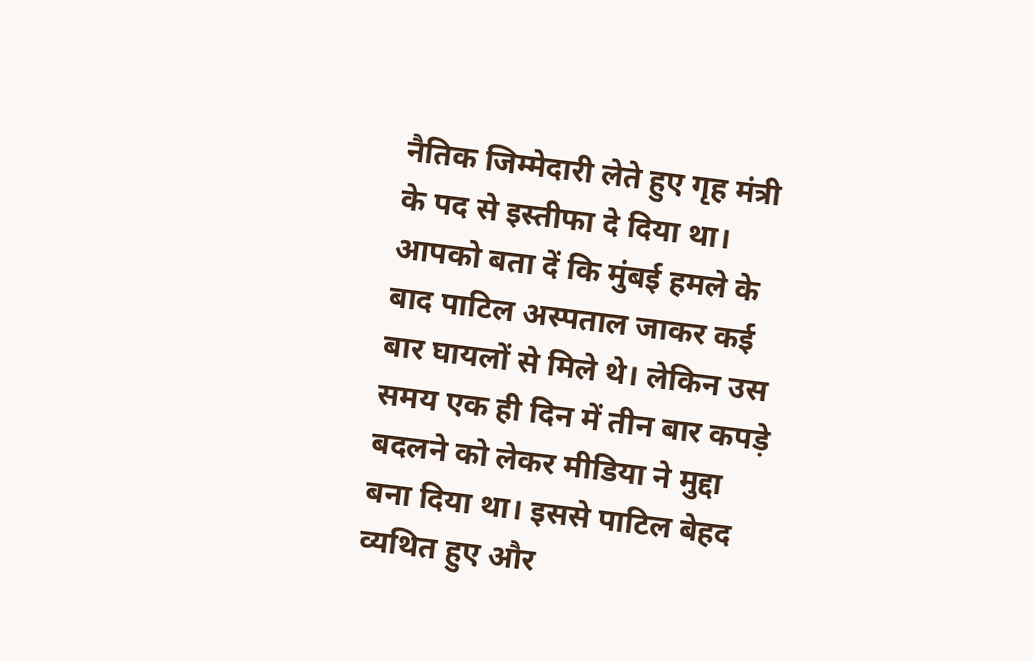नैतिक जिम्मेदारी लेते हुए गृह मंत्री के पद से इस्तीफा दे दिया था। आपको बता दें कि मुंबई हमले के बाद पाटिल अस्पताल जाकर कई बार घायलों से मिले थे। लेकिन उस समय एक ही दिन में तीन बार कपड़े बदलने को लेकर मीडिया ने मुद्दा बना दिया था। इससे पाटिल बेहद व्यथित हुए और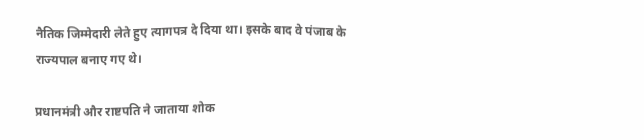नैतिक जिम्मेदारी लेते हुए त्यागपत्र दे दिया था। इसके बाद वे पंजाब के राज्यपाल बनाए गए थे।

प्रधानमंत्री और राष्टपति ने जाताया शोक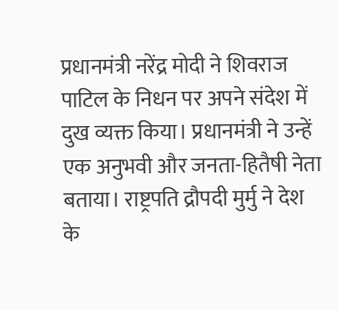प्रधानमंत्री नरेंद्र मोदी ने शिवराज पाटिल के निधन पर अपने संदेश में दुख व्यक्त किया। प्रधानमंत्री ने उन्हें एक अनुभवी और जनता-हितैषी नेता बताया। राष्ट्रपति द्रौपदी मुर्मु ने देश के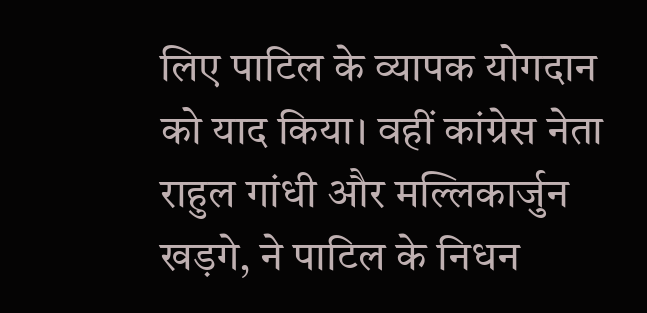लिए पाटिल के व्यापक योगदान को याद किया। वहीं कांग्रेस नेता राहुल गांधी और मल्लिकार्जुन खड़गे, ने पाटिल के निधन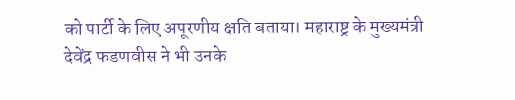को पार्टी के लिए अपूरणीय क्षति बताया। महाराष्ट्र के मुख्यमंत्री देवेंद्र फडणवीस ने भी उनके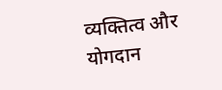व्यक्तित्व और योगदान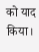को याद किया।